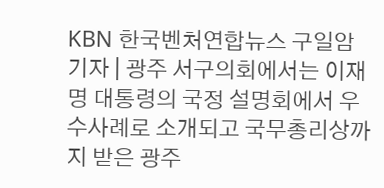KBN 한국벤처연합뉴스 구일암 기자 | 광주 서구의회에서는 이재명 대통령의 국정 설명회에서 우수사례로 소개되고 국무총리상까지 받은 광주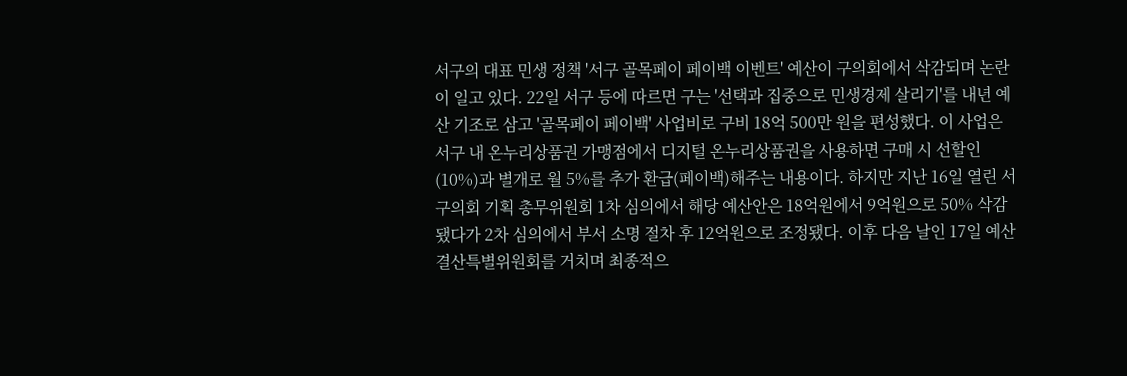서구의 대표 민생 정책 '서구 골목페이 페이백 이벤트' 예산이 구의회에서 삭감되며 논란이 일고 있다. 22일 서구 등에 따르면 구는 '선택과 집중으로 민생경제 살리기'를 내년 예산 기조로 삼고 '골목페이 페이백' 사업비로 구비 18억 500만 원을 편성했다. 이 사업은 서구 내 온누리상품권 가맹점에서 디지털 온누리상품권을 사용하면 구매 시 선할인(10%)과 별개로 월 5%를 추가 환급(페이백)해주는 내용이다. 하지만 지난 16일 열린 서구의회 기획 총무위원회 1차 심의에서 해당 예산안은 18억원에서 9억원으로 50% 삭감됐다가 2차 심의에서 부서 소명 절차 후 12억원으로 조정됐다. 이후 다음 날인 17일 예산결산특별위원회를 거치며 최종적으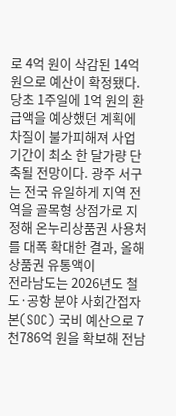로 4억 원이 삭감된 14억원으로 예산이 확정됐다. 당초 1주일에 1억 원의 환급액을 예상했던 계획에 차질이 불가피해져 사업 기간이 최소 한 달가량 단축될 전망이다. 광주 서구는 전국 유일하게 지역 전역을 골목형 상점가로 지정해 온누리상품권 사용처를 대폭 확대한 결과, 올해 상품권 유통액이
전라남도는 2026년도 철도·공항 분야 사회간접자본(SOC) 국비 예산으로 7천786억 원을 확보해 전남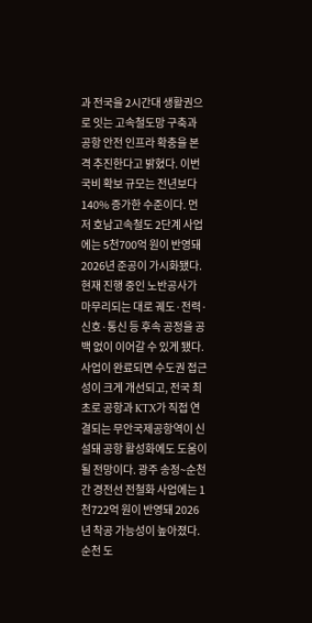과 전국을 2시간대 생활권으로 잇는 고속철도망 구축과 공항 안전 인프라 확충을 본격 추진한다고 밝혔다. 이번 국비 확보 규모는 전년보다 140% 증가한 수준이다. 먼저 호남고속철도 2단계 사업에는 5천700억 원이 반영돼 2026년 준공이 가시화됐다. 현재 진행 중인 노반공사가 마무리되는 대로 궤도·전력·신호·통신 등 후속 공정을 공백 없이 이어갈 수 있게 됐다. 사업이 완료되면 수도권 접근성이 크게 개선되고, 전국 최초로 공항과 KTX가 직접 연결되는 무안국제공항역이 신설돼 공항 활성화에도 도움이 될 전망이다. 광주 송정~순천 간 경전선 전철화 사업에는 1천722억 원이 반영돼 2026년 착공 가능성이 높아졌다. 순천 도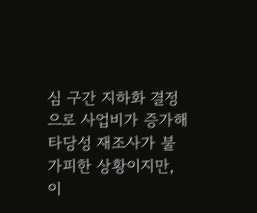심 구간 지하화 결정으로 사업비가 증가해 타당성 재조사가 불가피한 상황이지만, 이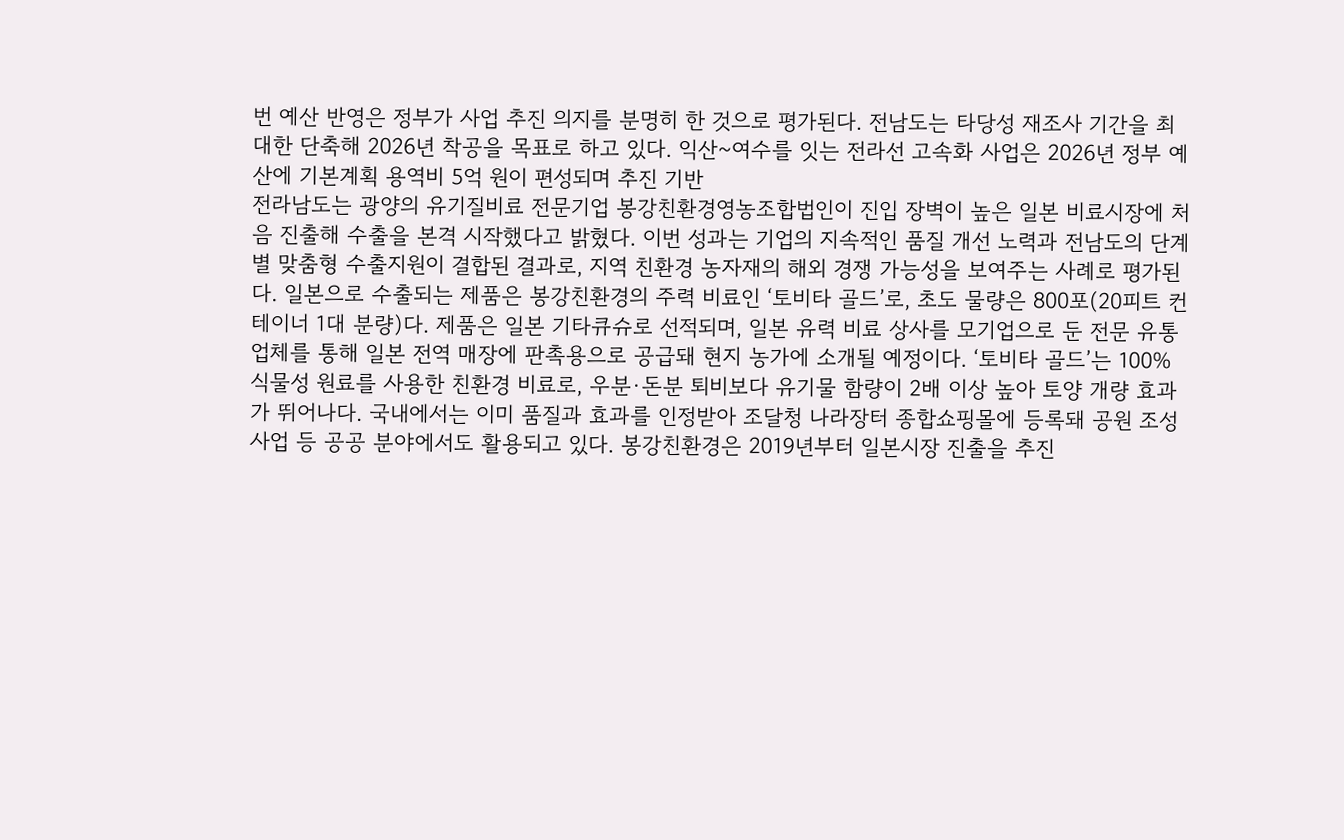번 예산 반영은 정부가 사업 추진 의지를 분명히 한 것으로 평가된다. 전남도는 타당성 재조사 기간을 최대한 단축해 2026년 착공을 목표로 하고 있다. 익산~여수를 잇는 전라선 고속화 사업은 2026년 정부 예산에 기본계획 용역비 5억 원이 편성되며 추진 기반
전라남도는 광양의 유기질비료 전문기업 봉강친환경영농조합법인이 진입 장벽이 높은 일본 비료시장에 처음 진출해 수출을 본격 시작했다고 밝혔다. 이번 성과는 기업의 지속적인 품질 개선 노력과 전남도의 단계별 맞춤형 수출지원이 결합된 결과로, 지역 친환경 농자재의 해외 경쟁 가능성을 보여주는 사례로 평가된다. 일본으로 수출되는 제품은 봉강친환경의 주력 비료인 ‘토비타 골드’로, 초도 물량은 800포(20피트 컨테이너 1대 분량)다. 제품은 일본 기타큐슈로 선적되며, 일본 유력 비료 상사를 모기업으로 둔 전문 유통업체를 통해 일본 전역 매장에 판촉용으로 공급돼 현지 농가에 소개될 예정이다. ‘토비타 골드’는 100% 식물성 원료를 사용한 친환경 비료로, 우분·돈분 퇴비보다 유기물 함량이 2배 이상 높아 토양 개량 효과가 뛰어나다. 국내에서는 이미 품질과 효과를 인정받아 조달청 나라장터 종합쇼핑몰에 등록돼 공원 조성 사업 등 공공 분야에서도 활용되고 있다. 봉강친환경은 2019년부터 일본시장 진출을 추진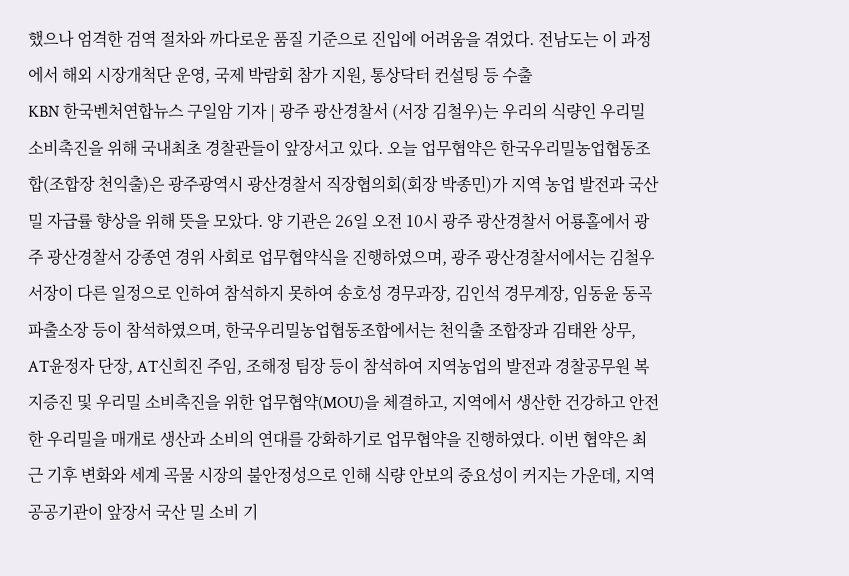했으나 엄격한 검역 절차와 까다로운 품질 기준으로 진입에 어려움을 겪었다. 전남도는 이 과정에서 해외 시장개척단 운영, 국제 박람회 참가 지원, 통상닥터 컨설팅 등 수출
KBN 한국벤처연합뉴스 구일암 기자 | 광주 광산경찰서 (서장 김철우)는 우리의 식량인 우리밀 소비촉진을 위해 국내최초 경찰관들이 앞장서고 있다. 오늘 업무협약은 한국우리밀농업협동조합(조합장 천익출)은 광주광역시 광산경찰서 직장협의회(회장 박종민)가 지역 농업 발전과 국산 밀 자급률 향상을 위해 뜻을 모았다. 양 기관은 26일 오전 10시 광주 광산경찰서 어룡홀에서 광주 광산경찰서 강종연 경위 사회로 업무협약식을 진행하였으며, 광주 광산경찰서에서는 김철우 서장이 다른 일정으로 인하여 참석하지 못하여 송호성 경무과장, 김인석 경무계장, 임동윤 동곡파출소장 등이 참석하였으며, 한국우리밀농업협동조합에서는 천익출 조합장과 김태완 상무, AT윤정자 단장, AT신희진 주임, 조해정 팀장 등이 참석하여 지역농업의 발전과 경찰공무원 복지증진 및 우리밀 소비촉진을 위한 업무협약(MOU)을 체결하고, 지역에서 생산한 건강하고 안전한 우리밀을 매개로 생산과 소비의 연대를 강화하기로 업무협약을 진행하였다. 이번 협약은 최근 기후 변화와 세계 곡물 시장의 불안정성으로 인해 식량 안보의 중요성이 커지는 가운데, 지역 공공기관이 앞장서 국산 밀 소비 기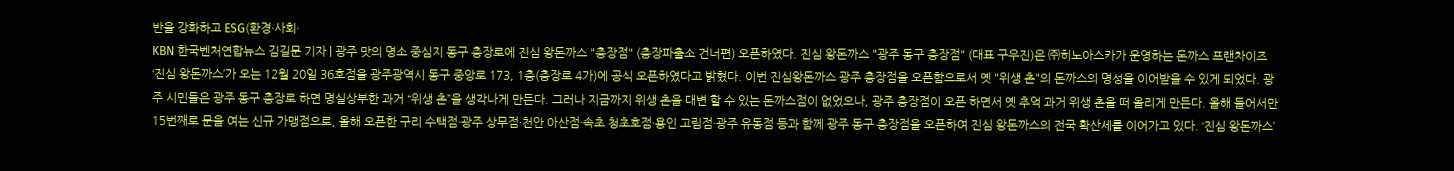반을 강화하고 ESG(환경·사회·
KBN 한국벤처연합뉴스 김길문 기자 | 광주 맛의 명소 중심지 동구 충장로에 진심 왕돈까스 "충장점" (충장파출소 건너편) 오픈하였다. 진심 왕돈까스 "광주 동구 충장점" (대표 구우진)은 ㈜히노아스카가 운영하는 돈까스 프랜차이즈 ‘진심 왕돈까스’가 오는 12월 20일 36호점을 광주광역시 동구 중앙로 173, 1층(충장로 4가)에 공식 오픈하였다고 밝혔다. 이번 진심왕돈까스 광주 충장점을 오픈함으로서 옛 "위생 촌"의 돈까스의 명성을 이어받을 수 있게 되었다. 광주 시민들은 광주 동구 충장로 하면 명실상부한 과거 “위생 촌”을 생각나게 만든다. 그러나 지금까지 위생 촌을 대변 할 수 있는 돈까스점이 없었으나, 광주 충장점이 오픈 하면서 옛 추억 과거 위생 촌을 떠 올리게 만든다. 올해 들어서만 15번째로 문을 여는 신규 가맹점으로, 올해 오픈한 구리 수택점·광주 상무점·천안 아산점·속초 청초호점·용인 고림점·광주 유동점 등과 함께 광주 동구 충장점을 오픈하여 진심 왕돈까스의 전국 확산세를 이어가고 있다. ‘진심 왕돈까스’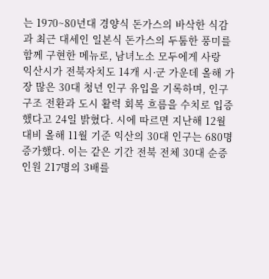는 1970~80년대 경양식 돈가스의 바삭한 식감과 최근 대세인 일본식 돈가스의 두툼한 풍미를 함께 구현한 메뉴로, 남녀노소 모두에게 사랑
익산시가 전북자치도 14개 시·군 가운데 올해 가장 많은 30대 청년 인구 유입을 기록하며, 인구구조 전환과 도시 활력 회복 흐름을 수치로 입증했다고 24일 밝혔다. 시에 따르면 지난해 12월 대비 올해 11월 기준 익산의 30대 인구는 680명 증가했다. 이는 같은 기간 전북 전체 30대 순증 인원 217명의 3배를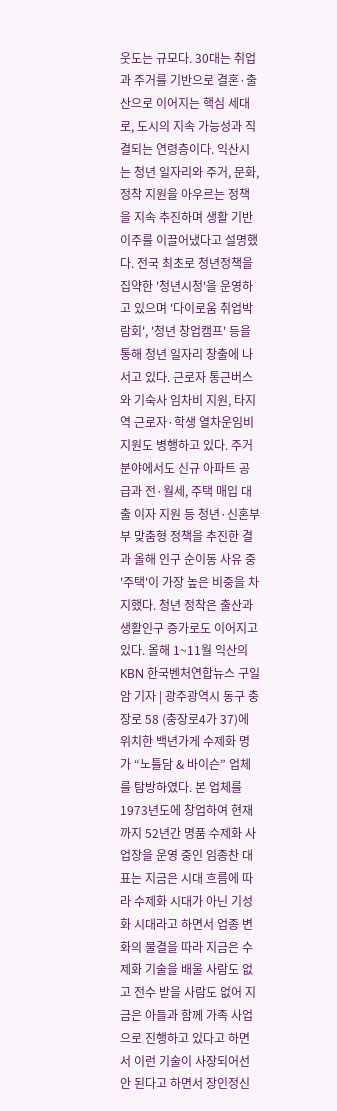웃도는 규모다. 30대는 취업과 주거를 기반으로 결혼·출산으로 이어지는 핵심 세대로, 도시의 지속 가능성과 직결되는 연령층이다. 익산시는 청년 일자리와 주거, 문화, 정착 지원을 아우르는 정책을 지속 추진하며 생활 기반 이주를 이끌어냈다고 설명했다. 전국 최초로 청년정책을 집약한 '청년시청'을 운영하고 있으며 '다이로움 취업박람회', '청년 창업캠프' 등을 통해 청년 일자리 창출에 나서고 있다. 근로자 통근버스와 기숙사 임차비 지원, 타지역 근로자·학생 열차운임비 지원도 병행하고 있다. 주거 분야에서도 신규 아파트 공급과 전·월세, 주택 매입 대출 이자 지원 등 청년·신혼부부 맞춤형 정책을 추진한 결과 올해 인구 순이동 사유 중 '주택'이 가장 높은 비중을 차지했다. 청년 정착은 출산과 생활인구 증가로도 이어지고 있다. 올해 1~11월 익산의
KBN 한국벤처연합뉴스 구일암 기자 | 광주광역시 동구 충장로 58 (충장로4가 37)에 위치한 백년가게 수제화 명가 “노틀담 & 바이슨” 업체를 탐방하였다. 본 업체를 1973년도에 창업하여 현재까지 52년간 명품 수제화 사업장을 운영 중인 임종찬 대표는 지금은 시대 흐름에 따라 수제화 시대가 아닌 기성화 시대라고 하면서 업종 변화의 물결을 따라 지금은 수제화 기술을 배울 사람도 없고 전수 받을 사람도 없어 지금은 아들과 함께 가족 사업으로 진행하고 있다고 하면서 이런 기술이 사장되어선 안 된다고 하면서 장인정신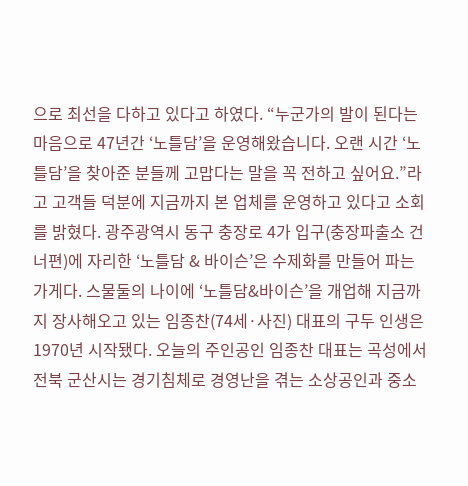으로 최선을 다하고 있다고 하였다. “누군가의 발이 된다는 마음으로 47년간 ‘노틀담’을 운영해왔습니다. 오랜 시간 ‘노틀담’을 찾아준 분들께 고맙다는 말을 꼭 전하고 싶어요.”라고 고객들 덕분에 지금까지 본 업체를 운영하고 있다고 소회를 밝혔다. 광주광역시 동구 충장로 4가 입구(충장파출소 건너편)에 자리한 ‘노틀담 & 바이슨’은 수제화를 만들어 파는 가게다. 스물둘의 나이에 ‘노틀담&바이슨’을 개업해 지금까지 장사해오고 있는 임종찬(74세·사진) 대표의 구두 인생은 1970년 시작됐다. 오늘의 주인공인 임종찬 대표는 곡성에서
전북 군산시는 경기침체로 경영난을 겪는 소상공인과 중소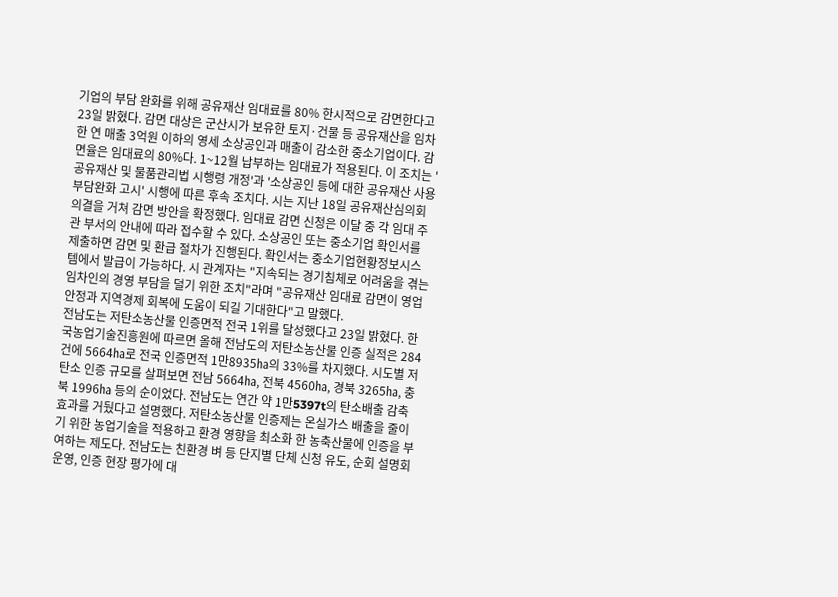기업의 부담 완화를 위해 공유재산 임대료를 80% 한시적으로 감면한다고 23일 밝혔다. 감면 대상은 군산시가 보유한 토지·건물 등 공유재산을 임차한 연 매출 3억원 이하의 영세 소상공인과 매출이 감소한 중소기업이다. 감면율은 임대료의 80%다. 1~12월 납부하는 임대료가 적용된다. 이 조치는 '공유재산 및 물품관리법 시행령 개정'과 '소상공인 등에 대한 공유재산 사용 부담완화 고시' 시행에 따른 후속 조치다. 시는 지난 18일 공유재산심의회 의결을 거쳐 감면 방안을 확정했다. 임대료 감면 신청은 이달 중 각 임대 주관 부서의 안내에 따라 접수할 수 있다. 소상공인 또는 중소기업 확인서를 제출하면 감면 및 환급 절차가 진행된다. 확인서는 중소기업현황정보시스템에서 발급이 가능하다. 시 관계자는 "지속되는 경기침체로 어려움을 겪는 임차인의 경영 부담을 덜기 위한 조치"라며 "공유재산 임대료 감면이 영업 안정과 지역경제 회복에 도움이 되길 기대한다"고 말했다.
전남도는 저탄소농산물 인증면적 전국 1위를 달성했다고 23일 밝혔다. 한국농업기술진흥원에 따르면 올해 전남도의 저탄소농산물 인증 실적은 284건에 5664㏊로 전국 인증면적 1만8935㏊의 33%를 차지했다. 시도별 저탄소 인증 규모를 살펴보면 전남 5664㏊, 전북 4560㏊, 경북 3265㏊, 충북 1996㏊ 등의 순이었다. 전남도는 연간 약 1만5397t의 탄소배출 감축 효과를 거뒀다고 설명했다. 저탄소농산물 인증제는 온실가스 배출을 줄이기 위한 농업기술을 적용하고 환경 영향을 최소화 한 농축산물에 인증을 부여하는 제도다. 전남도는 친환경 벼 등 단지별 단체 신청 유도, 순회 설명회 운영, 인증 현장 평가에 대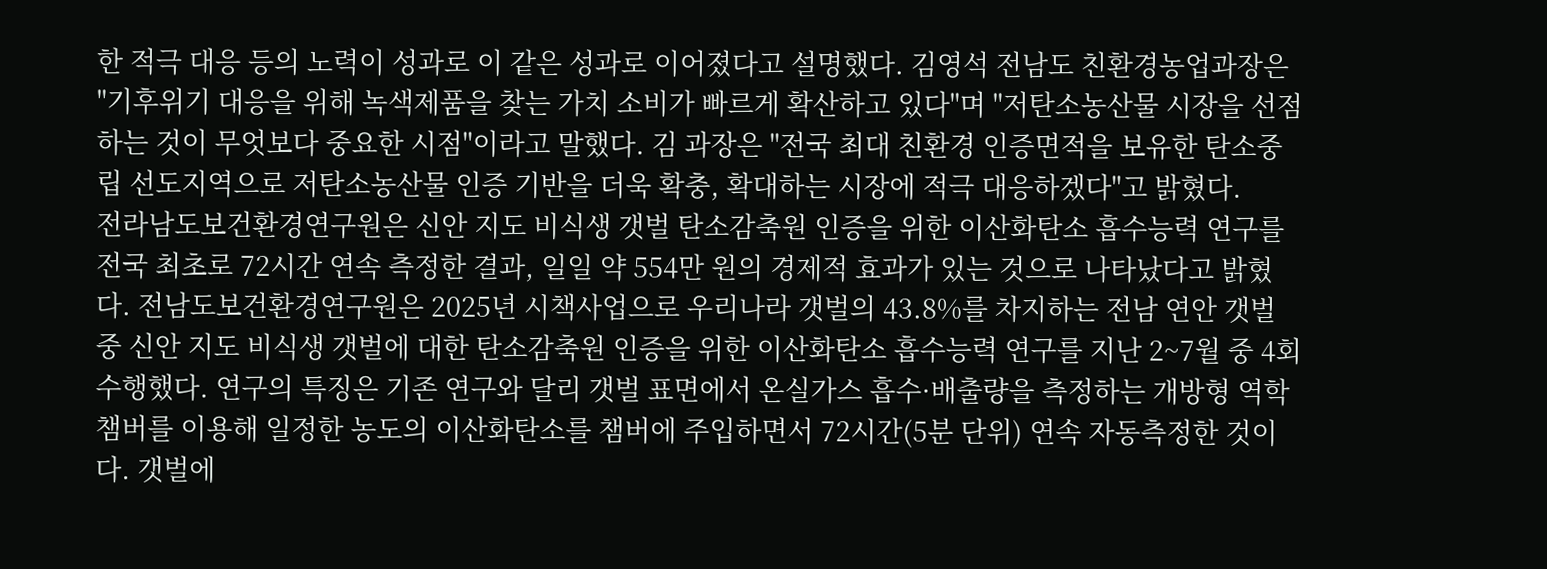한 적극 대응 등의 노력이 성과로 이 같은 성과로 이어졌다고 설명했다. 김영석 전남도 친환경농업과장은 "기후위기 대응을 위해 녹색제품을 찾는 가치 소비가 빠르게 확산하고 있다"며 "저탄소농산물 시장을 선점하는 것이 무엇보다 중요한 시점"이라고 말했다. 김 과장은 "전국 최대 친환경 인증면적을 보유한 탄소중립 선도지역으로 저탄소농산물 인증 기반을 더욱 확충, 확대하는 시장에 적극 대응하겠다"고 밝혔다.
전라남도보건환경연구원은 신안 지도 비식생 갯벌 탄소감축원 인증을 위한 이산화탄소 흡수능력 연구를 전국 최초로 72시간 연속 측정한 결과, 일일 약 554만 원의 경제적 효과가 있는 것으로 나타났다고 밝혔다. 전남도보건환경연구원은 2025년 시책사업으로 우리나라 갯벌의 43.8%를 차지하는 전남 연안 갯벌 중 신안 지도 비식생 갯벌에 대한 탄소감축원 인증을 위한 이산화탄소 흡수능력 연구를 지난 2~7월 중 4회 수행했다. 연구의 특징은 기존 연구와 달리 갯벌 표면에서 온실가스 흡수·배출량을 측정하는 개방형 역학 챔버를 이용해 일정한 농도의 이산화탄소를 챔버에 주입하면서 72시간(5분 단위) 연속 자동측정한 것이다. 갯벌에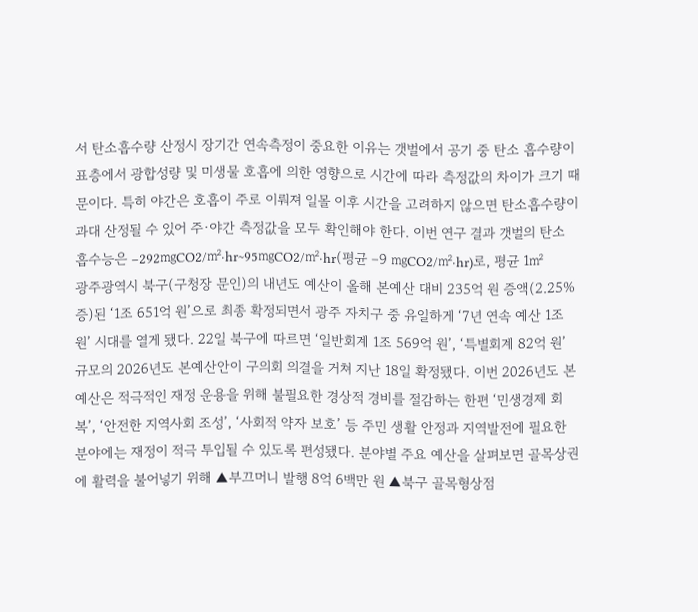서 탄소흡수량 산정시 장기간 연속측정이 중요한 이유는 갯벌에서 공기 중 탄소 흡수량이 표층에서 광합성량 및 미생물 호흡에 의한 영향으로 시간에 따라 측정값의 차이가 크기 때문이다. 특히 야간은 호흡이 주로 이뤄져 일몰 이후 시간을 고려하지 않으면 탄소흡수량이 과대 산정될 수 있어 주·야간 측정값을 모두 확인해야 한다. 이번 연구 결과 갯벌의 탄소 흡수능은 –292㎎CO2/㎡·hr~95㎎CO2/㎡·hr(평균 –9 ㎎CO2/㎡·hr)로, 평균 1㎡
광주광역시 북구(구청장 문인)의 내년도 예산이 올해 본예산 대비 235억 원 증액(2.25% 증)된 ‘1조 651억 원’으로 최종 확정되면서 광주 자치구 중 유일하게 ‘7년 연속 예산 1조 원’ 시대를 열게 됐다. 22일 북구에 따르면 ‘일반회계 1조 569억 원’, ‘특별회계 82억 원’ 규모의 2026년도 본예산안이 구의회 의결을 거쳐 지난 18일 확정됐다. 이번 2026년도 본예산은 적극적인 재정 운용을 위해 불필요한 경상적 경비를 절감하는 한편 ‘민생경제 회복’, ‘안전한 지역사회 조성’, ‘사회적 약자 보호’ 등 주민 생활 안정과 지역발전에 필요한 분야에는 재정이 적극 투입될 수 있도록 편성됐다. 분야별 주요 예산을 살펴보면 골목상권에 활력을 불어넣기 위해 ▲부끄머니 발행 8억 6백만 원 ▲북구 골목형상점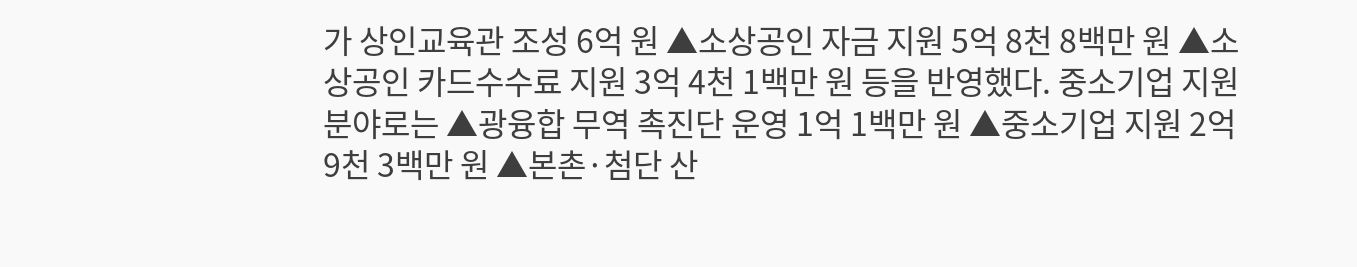가 상인교육관 조성 6억 원 ▲소상공인 자금 지원 5억 8천 8백만 원 ▲소상공인 카드수수료 지원 3억 4천 1백만 원 등을 반영했다. 중소기업 지원 분야로는 ▲광융합 무역 촉진단 운영 1억 1백만 원 ▲중소기업 지원 2억 9천 3백만 원 ▲본촌·첨단 산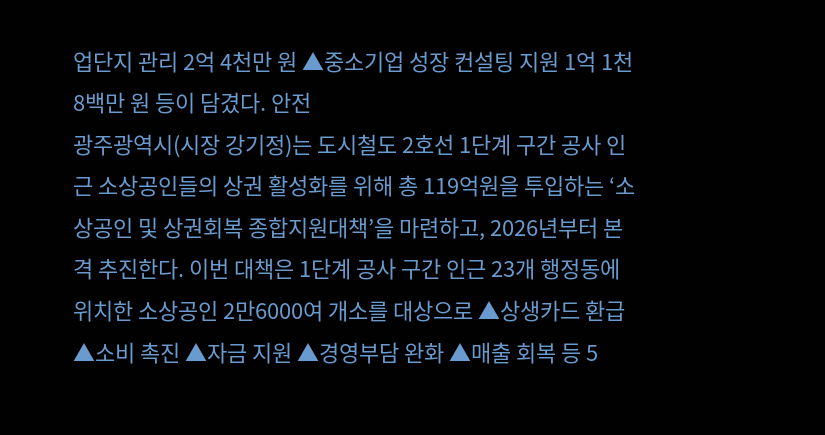업단지 관리 2억 4천만 원 ▲중소기업 성장 컨설팅 지원 1억 1천 8백만 원 등이 담겼다. 안전
광주광역시(시장 강기정)는 도시철도 2호선 1단계 구간 공사 인근 소상공인들의 상권 활성화를 위해 총 119억원을 투입하는 ‘소상공인 및 상권회복 종합지원대책’을 마련하고, 2026년부터 본격 추진한다. 이번 대책은 1단계 공사 구간 인근 23개 행정동에 위치한 소상공인 2만6000여 개소를 대상으로 ▲상생카드 환급 ▲소비 촉진 ▲자금 지원 ▲경영부담 완화 ▲매출 회복 등 5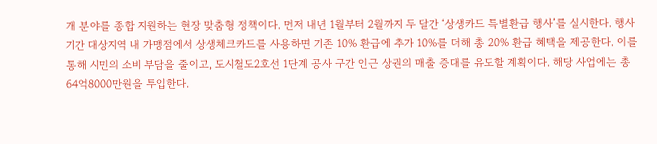개 분야를 종합 지원하는 현장 맞춤형 정책이다. 먼저 내년 1월부터 2월까지 두 달간 ‘상생카드 특별환급 행사’를 실시한다. 행사 기간 대상지역 내 가맹점에서 상생체크카드를 사용하면 기존 10% 환급에 추가 10%를 더해 총 20% 환급 혜택을 제공한다. 이를 통해 시민의 소비 부담을 줄이고, 도시철도2호선 1단계 공사 구간 인근 상권의 매출 증대를 유도할 계획이다. 해당 사업에는 총 64억8000만원을 투입한다.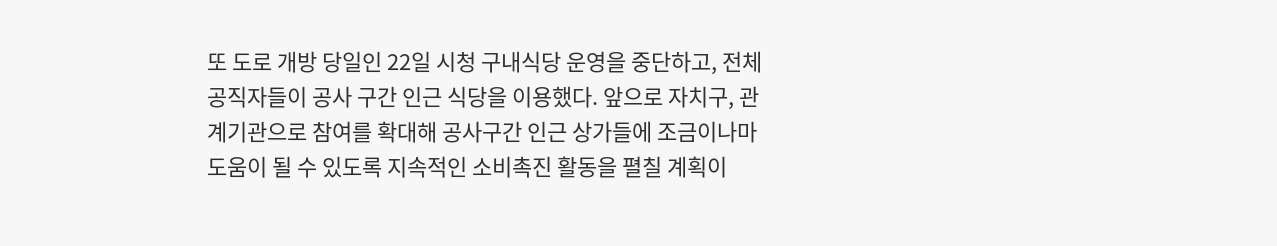또 도로 개방 당일인 22일 시청 구내식당 운영을 중단하고, 전체 공직자들이 공사 구간 인근 식당을 이용했다. 앞으로 자치구, 관계기관으로 참여를 확대해 공사구간 인근 상가들에 조금이나마 도움이 될 수 있도록 지속적인 소비촉진 활동을 펼칠 계획이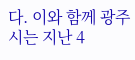다. 이와 함께 광주시는 지난 4